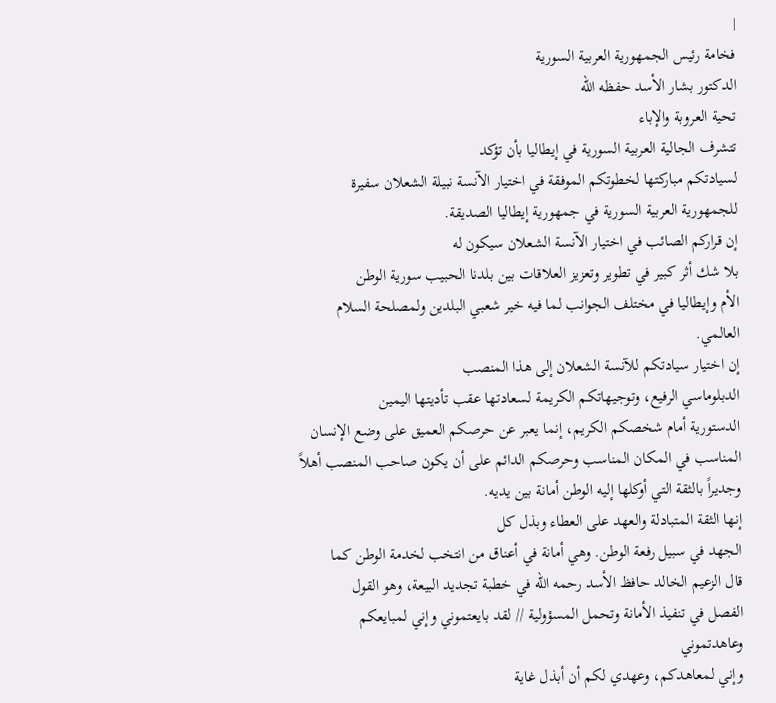|
فخامة رئيس الجمهورية العربية السورية
الدكتور بشار الأسد حفظه الله
تحية العروبة والإباء
تتشرف الجالية العربية السورية في إيطاليا بأن تؤكد
لسيادتكم مباركتها لخطوتكم الموفقة في اختيار الآنسة نبيلة الشعلان سفيرة
للجمهورية العربية السورية في جمهورية إيطاليا الصديقة.
إن قراركم الصائب في اختيار الآنسة الشعلان سيكون له
بلا شك أثر كبير في تطوير وتعزيز العلاقات بين بلدنا الحبيب سورية الوطن
الأم وإيطاليا في مختلف الجوانب لما فيه خير شعبي البلدين ولمصلحة السلام
العالمي.
إن اختيار سيادتكم للآنسة الشعلان إلى هذا المنصب
الدبلوماسي الرفيع، وتوجيهاتكم الكريمة لسعادتها عقب تأديتها اليمين
الدستورية أمام شخصكم الكريم، إنما يعبر عن حرصكم العميق على وضع الإنسان
المناسب في المكان المناسب وحرصكم الدائم على أن يكون صاحب المنصب أهلاً
وجديراً بالثقة التي أوكلها إليه الوطن أمانة بين يديه.
إنها الثقة المتبادلة والعهد على العطاء وبذل كل
الجهد في سبيل رفعة الوطن. وهي أمانة في أعناق من انتخب لخدمة الوطن كما
قال الزعيم الخالد حافظ الأسد رحمه الله في خطبة تجديد البيعة، وهو القول
الفصل في تنفيذ الأمانة وتحمل المسؤولية // لقد بايعتموني وإني لمبايعكم
وعاهدتموني
وإني لمعاهدكم، وعهدي لكم أن أبذل غاية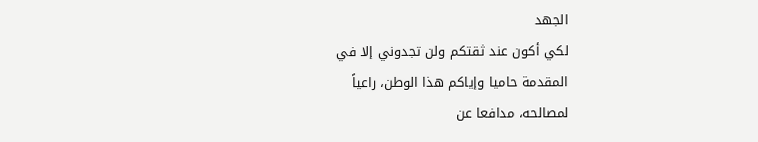الجهد
لكي أكون عند ثقتكم ولن تجدوني إلا في
المقدمة حاميا وإياكم هذا الوطن، راعياً
لمصالحه، مدافعا عن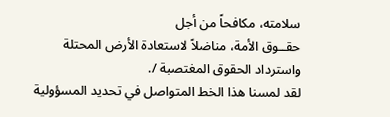سلامته، مكافحاً من أجل
حقــوق الأمة، مناضلاً لاستعادة الأرض المحتلة
واسترداد الحقوق المغتصبة /.
لقد لمسنا هذا الخط المتواصل في تحديد المسؤولية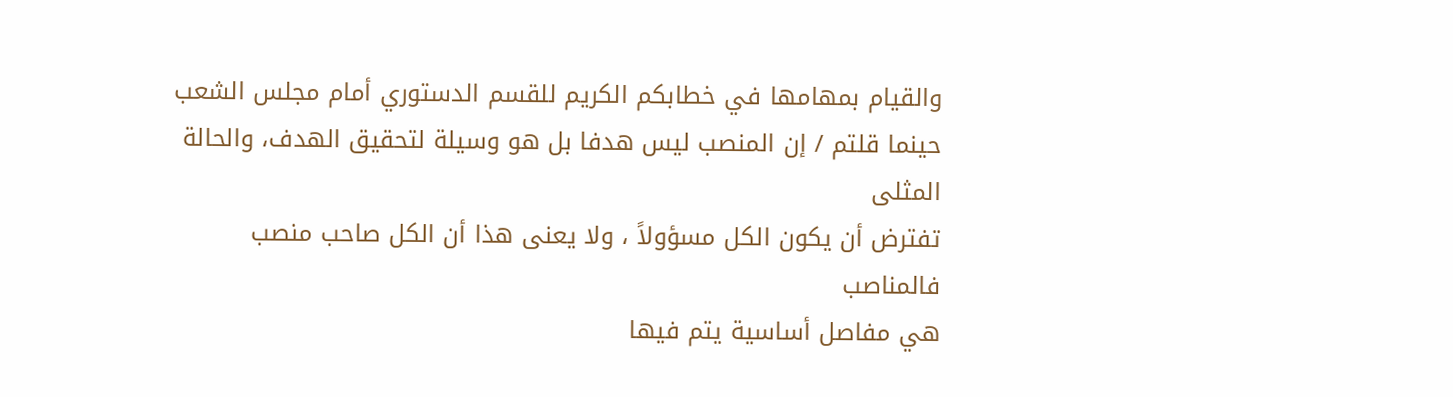والقيام بمهامها في خطابكم الكريم للقسم الدستوري أمام مجلس الشعب
حينما قلتم / إن المنصب ليس هدفا بل هو وسيلة لتحقيق الهدف، والحالة المثلى
تفترض أن يكون الكل مسؤولاً ، ولا يعنى هذا أن الكل صاحب منصب فالمناصب
هي مفاصل أساسية يتم فيها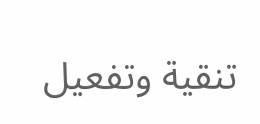تنقية وتفعيل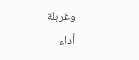وغربلة
أداء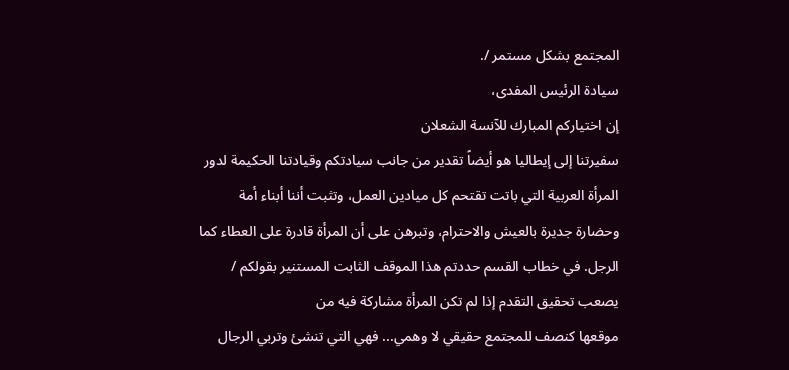المجتمع بشكل مستمر /.
سيادة الرئيس المفدى،
إن اختياركم المبارك للآنسة الشعلان
سفيرتنا إلى إيطاليا هو أيضاً تقدير من جانب سيادتكم وقيادتنا الحكيمة لدور
المرأة العربية التي باتت تقتحم كل ميادين العمل، وتثبت أننا أبناء أمة
وحضارة جديرة بالعيش والاحترام، وتبرهن على أن المرأة قادرة على العطاء كما
الرجل. في خطاب القسم حددتم هذا الموقف الثابت المستنير بقولكم /
يصعب تحقيق التقدم إذا لم تكن المرأة مشاركة فيه من
موقعها كنصف للمجتمع حقيقي لا وهمي... فهي التي تنشئ وتربي الرجال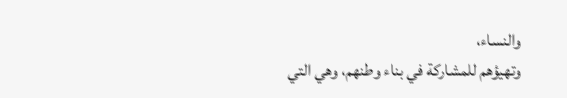والنساء،
وتهيؤهم للمشاركة في بناء وطنهم، وهي التي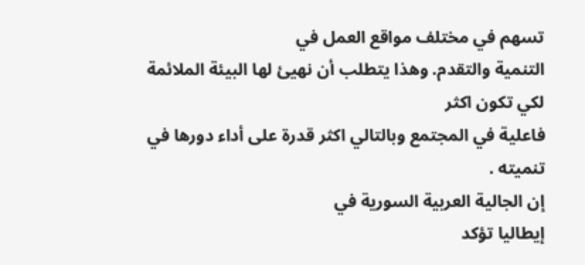تسهم في مختلف مواقع العمل في
التنمية والتقدم. وهذا يتطلب أن نهيئ لها البيئة الملائمة لكي تكون اكثر
فاعلية في المجتمع وبالتالي اكثر قدرة على أداء دورها في تنميته .
إن الجالية العربية السورية في
إيطاليا تؤكد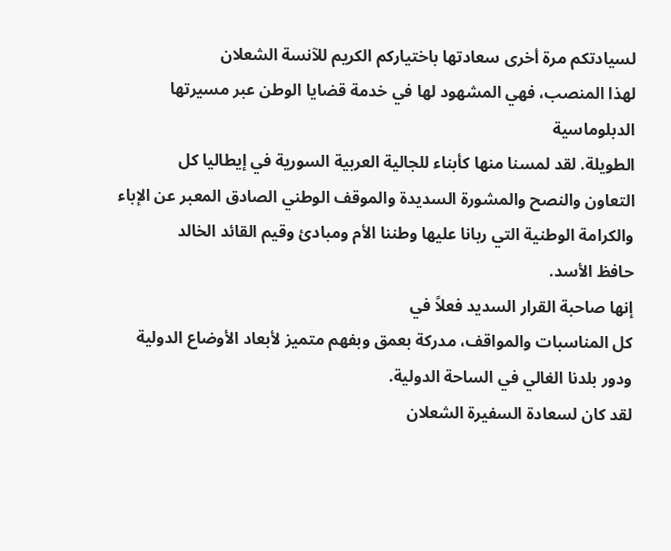لسيادتكم مرة أخرى سعادتها باختياركم الكريم للآنسة الشعلان
لهذا المنصب، فهي المشهود لها في خدمة قضايا الوطن عبر مسيرتها الدبلوماسية
الطويلة. لقد لمسنا منها كأبناء للجالية العربية السورية في إيطاليا كل
التعاون والنصح والمشورة السديدة والموقف الوطني الصادق المعبر عن الإباء
والكرامة الوطنية التي ربانا عليها وطننا الأم ومبادئ وقيم القائد الخالد
حافظ الأسد.
إنها صاحبة القرار السديد فعلاً في
كل المناسبات والمواقف، مدركة بعمق وبفهم متميز لأبعاد الأوضاع الدولية
ودور بلدنا الغالي في الساحة الدولية.
لقد كان لسعادة السفيرة الشعلان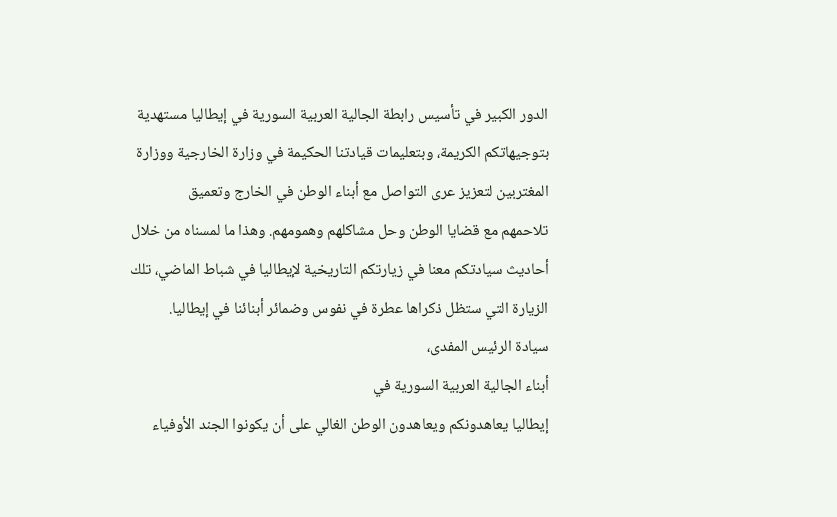الدور الكبير في تأسيس رابطة الجالية العربية السورية في إيطاليا مستهدية
بتوجيهاتكم الكريمة، وبتعليمات قيادتنا الحكيمة في وزارة الخارجية ووزارة
المغتربين لتعزيز عرى التواصل مع أبناء الوطن في الخارج وتعميق
تلاحمهم مع قضايا الوطن وحل مشاكلهم وهمومهم. وهذا ما لمسناه من خلال
أحاديث سيادتكم معنا في زيارتكم التاريخية لإيطاليا في شباط الماضي، تلك
الزيارة التي ستظل ذكراها عطرة في نفوس وضمائر أبنائنا في إيطاليا.
سيادة الرئيس المفدى،
أبناء الجالية العربية السورية في
إيطاليا يعاهدونكم ويعاهدون الوطن الغالي على أن يكونوا الجند الأوفياء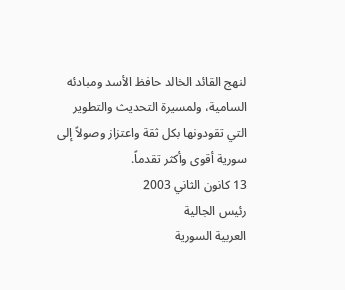لنهج القائد الخالد حافظ الأسد ومبادئه السامية، ولمسيرة التحديث والتطوير
التي تقودونها بكل ثقة واعتزاز وصولاً إلى سورية أقوى وأكثر تقدماً.
13 كانون الثاني 2003
رئيس الجالية
العربية السورية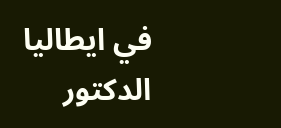في ايطاليا
الدكتور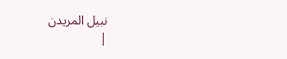نبيل المريدن
|